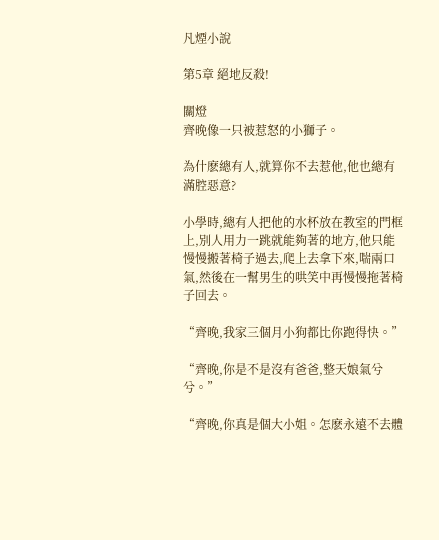凡煙小說

第5章 絕地反殺!

關燈
齊晚像一只被惹怒的小獅子。

為什麽總有人,就算你不去惹他,他也總有滿腔惡意?

小學時,總有人把他的水杯放在教室的門框上,別人用力一跳就能夠著的地方,他只能慢慢搬著椅子過去,爬上去拿下來,喘兩口氣,然後在一幫男生的哄笑中再慢慢拖著椅子回去。

“齊晚,我家三個月小狗都比你跑得快。”

“齊晚,你是不是沒有爸爸,整天娘氣兮兮。”

“齊晚,你真是個大小姐。怎麽永遠不去體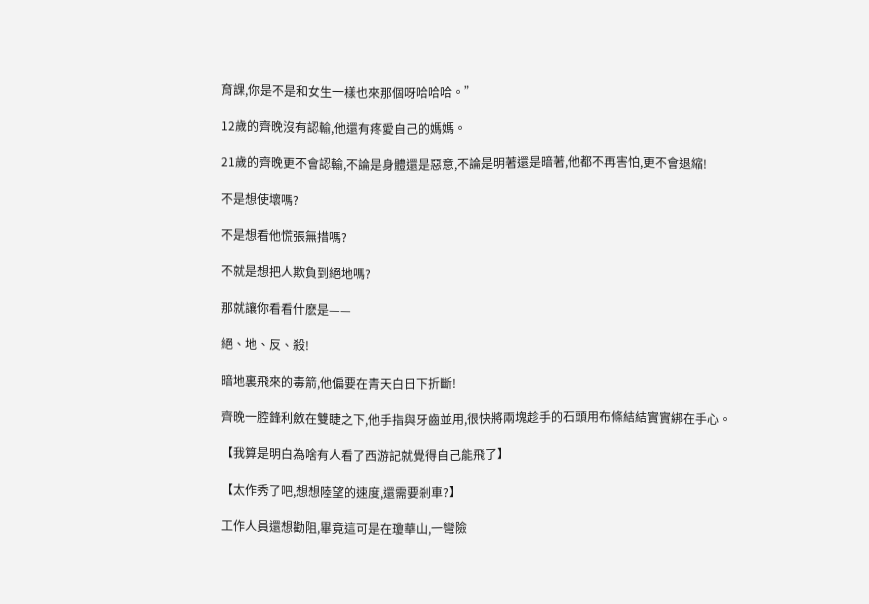育課,你是不是和女生一樣也來那個呀哈哈哈。”

12歲的齊晚沒有認輸,他還有疼愛自己的媽媽。

21歲的齊晚更不會認輸,不論是身體還是惡意,不論是明著還是暗著,他都不再害怕,更不會退縮!

不是想使壞嗎?

不是想看他慌張無措嗎?

不就是想把人欺負到絕地嗎?

那就讓你看看什麽是——

絕、地、反、殺!

暗地裏飛來的毒箭,他偏要在青天白日下折斷!

齊晚一腔鋒利斂在雙睫之下,他手指與牙齒並用,很快將兩塊趁手的石頭用布條結結實實綁在手心。

【我算是明白為啥有人看了西游記就覺得自己能飛了】

【太作秀了吧,想想陸望的速度,還需要剎車?】

工作人員還想勸阻,畢竟這可是在瓊華山,一彎險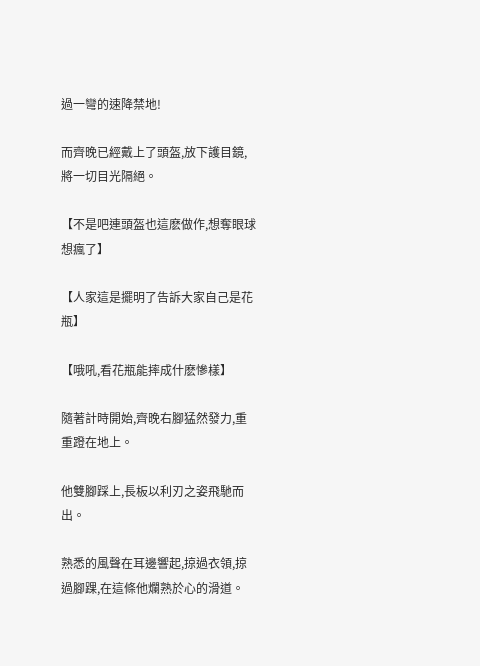過一彎的速降禁地!

而齊晚已經戴上了頭盔,放下護目鏡,將一切目光隔絕。

【不是吧連頭盔也這麽做作,想奪眼球想瘋了】

【人家這是擺明了告訴大家自己是花瓶】

【哦吼,看花瓶能摔成什麽慘樣】

隨著計時開始,齊晚右腳猛然發力,重重蹬在地上。

他雙腳踩上,長板以利刃之姿飛馳而出。

熟悉的風聲在耳邊響起,掠過衣領,掠過腳踝,在這條他爛熟於心的滑道。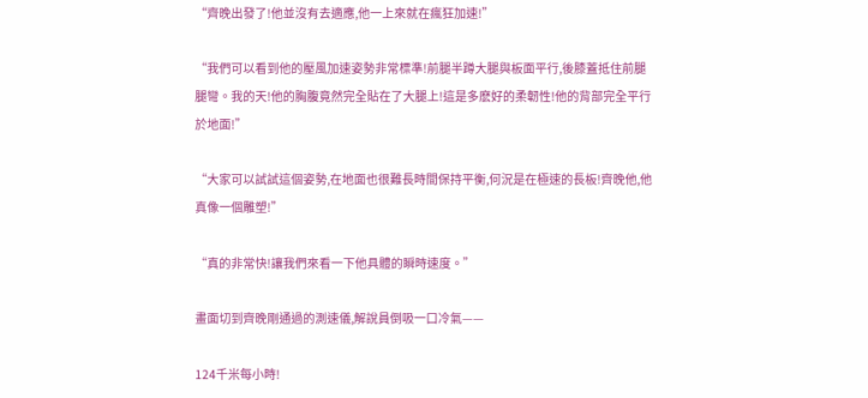“齊晚出發了!他並沒有去適應,他一上來就在瘋狂加速!”

“我們可以看到他的壓風加速姿勢非常標準!前腿半蹲大腿與板面平行,後膝蓋抵住前腿腿彎。我的天!他的胸腹竟然完全貼在了大腿上!這是多麽好的柔韌性!他的背部完全平行於地面!”

“大家可以試試這個姿勢,在地面也很難長時間保持平衡,何況是在極速的長板!齊晚他,他真像一個雕塑!”

“真的非常快!讓我們來看一下他具體的瞬時速度。”

畫面切到齊晚剛通過的測速儀,解說員倒吸一口冷氣——

124千米每小時!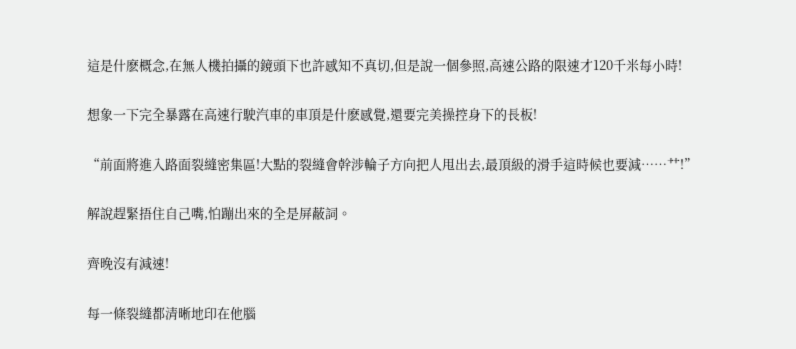這是什麽概念,在無人機拍攝的鏡頭下也許感知不真切,但是說一個參照,高速公路的限速才120千米每小時!

想象一下完全暴露在高速行駛汽車的車頂是什麽感覺,還要完美操控身下的長板!

“前面將進入路面裂縫密集區!大點的裂縫會幹涉輪子方向把人甩出去,最頂級的滑手這時候也要減……艹!”

解說趕緊捂住自己嘴,怕蹦出來的全是屏蔽詞。

齊晚沒有減速!

每一條裂縫都清晰地印在他腦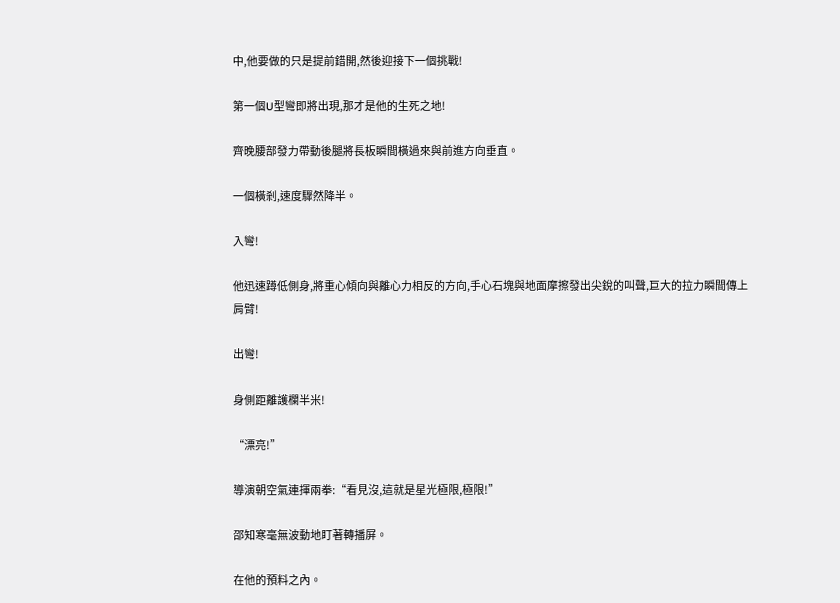中,他要做的只是提前錯開,然後迎接下一個挑戰!

第一個U型彎即將出現,那才是他的生死之地!

齊晚腰部發力帶動後腿將長板瞬間橫過來與前進方向垂直。

一個橫剎,速度驟然降半。

入彎!

他迅速蹲低側身,將重心傾向與離心力相反的方向,手心石塊與地面摩擦發出尖銳的叫聲,巨大的拉力瞬間傳上肩臂!

出彎!

身側距離護欄半米!

“漂亮!”

導演朝空氣連揮兩拳:“看見沒,這就是星光極限,極限!”

邵知寒毫無波動地盯著轉播屏。

在他的預料之內。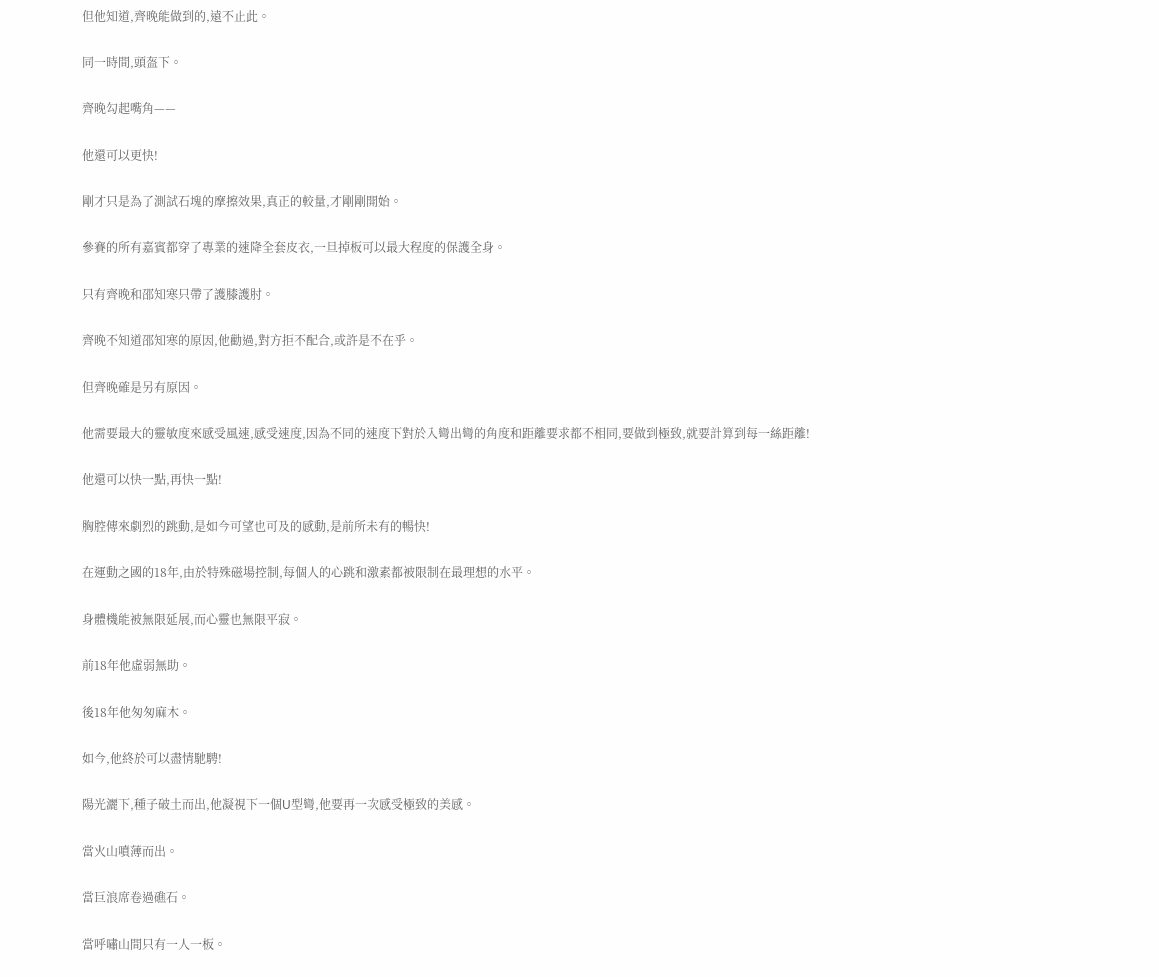但他知道,齊晚能做到的,遠不止此。

同一時間,頭盔下。

齊晚勾起嘴角——

他還可以更快!

剛才只是為了測試石塊的摩擦效果,真正的較量,才剛剛開始。

參賽的所有嘉賓都穿了專業的速降全套皮衣,一旦掉板可以最大程度的保護全身。

只有齊晚和邵知寒只帶了護膝護肘。

齊晚不知道邵知寒的原因,他勸過,對方拒不配合,或許是不在乎。

但齊晚確是另有原因。

他需要最大的靈敏度來感受風速,感受速度,因為不同的速度下對於入彎出彎的角度和距離要求都不相同,要做到極致,就要計算到每一絲距離!

他還可以快一點,再快一點!

胸腔傳來劇烈的跳動,是如今可望也可及的感動,是前所未有的暢快!

在運動之國的18年,由於特殊磁場控制,每個人的心跳和激素都被限制在最理想的水平。

身體機能被無限延展,而心靈也無限平寂。

前18年他虛弱無助。

後18年他匆匆麻木。

如今,他終於可以盡情馳騁!

陽光灑下,種子破土而出,他凝視下一個U型彎,他要再一次感受極致的美感。

當火山噴薄而出。

當巨浪席卷過礁石。

當呼嘯山間只有一人一板。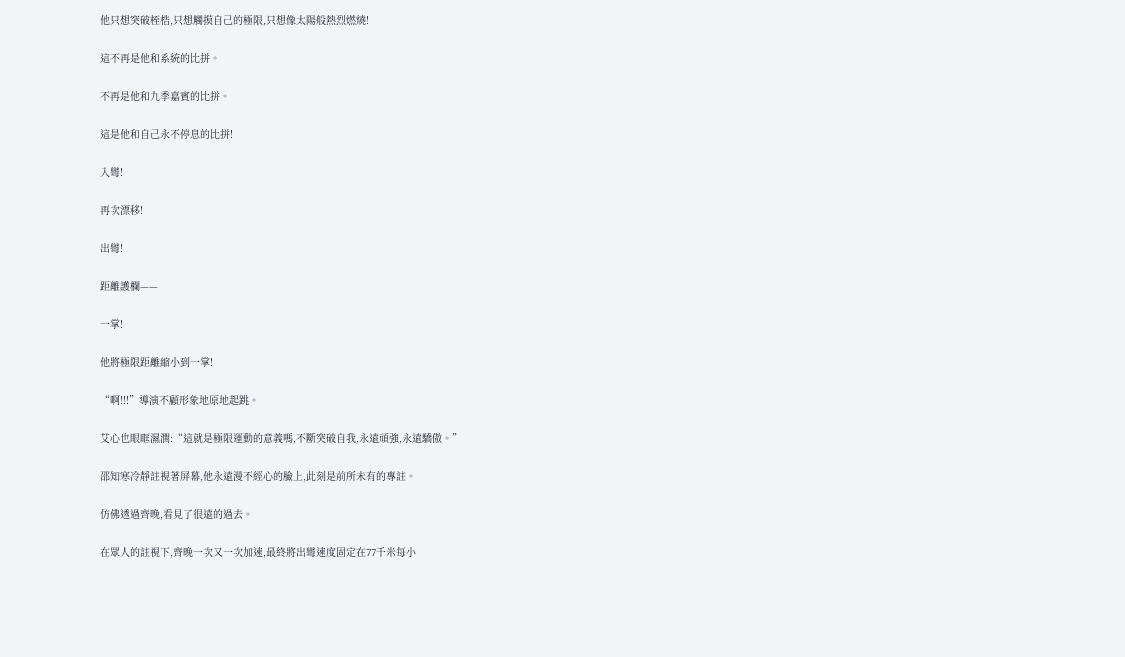他只想突破桎梏,只想觸摸自己的極限,只想像太陽般熱烈燃燒!

這不再是他和系統的比拼。

不再是他和九季嘉賓的比拼。

這是他和自己永不停息的比拼!

入彎!

再次漂移!

出彎!

距離護欄——

一掌!

他將極限距離縮小到一掌!

“啊!!!”導演不顧形象地原地起跳。

艾心也眼眶濕潤:“這就是極限運動的意義嗎,不斷突破自我,永遠頑強,永遠驕傲。”

邵知寒冷靜註視著屏幕,他永遠漫不經心的臉上,此刻是前所未有的專註。

仿佛透過齊晚,看見了很遠的過去。

在眾人的註視下,齊晚一次又一次加速,最終將出彎速度固定在77千米每小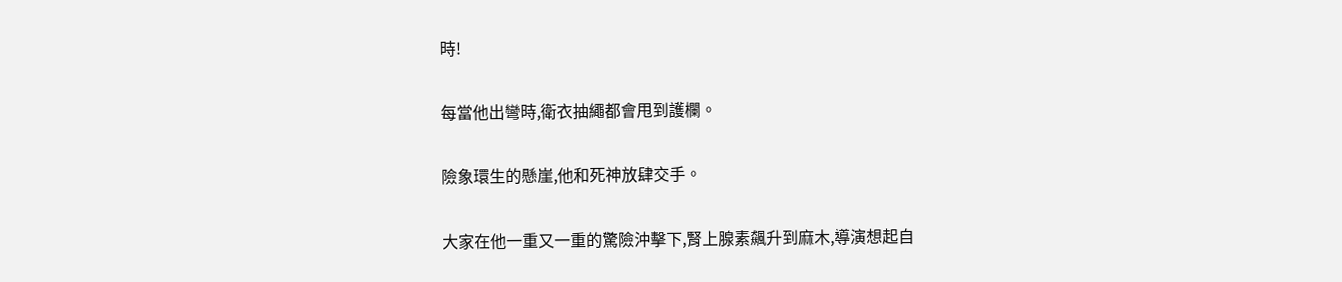時!

每當他出彎時,衛衣抽繩都會甩到護欄。

險象環生的懸崖,他和死神放肆交手。

大家在他一重又一重的驚險沖擊下,腎上腺素飆升到麻木,導演想起自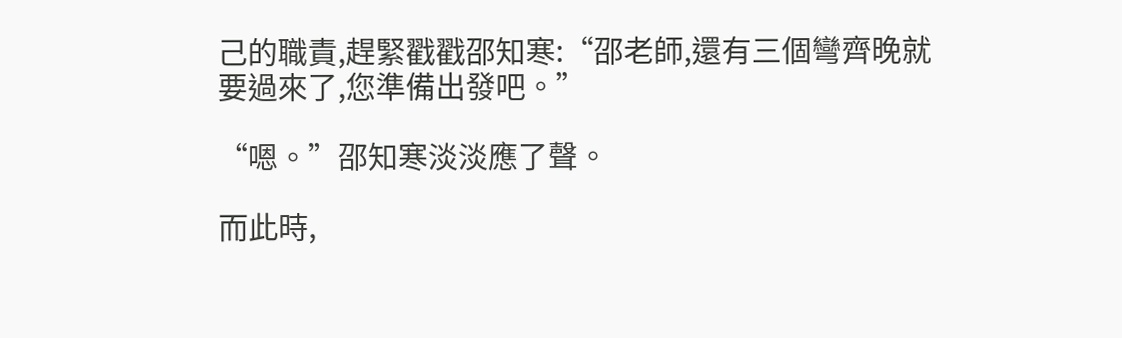己的職責,趕緊戳戳邵知寒:“邵老師,還有三個彎齊晚就要過來了,您準備出發吧。”

“嗯。”邵知寒淡淡應了聲。

而此時,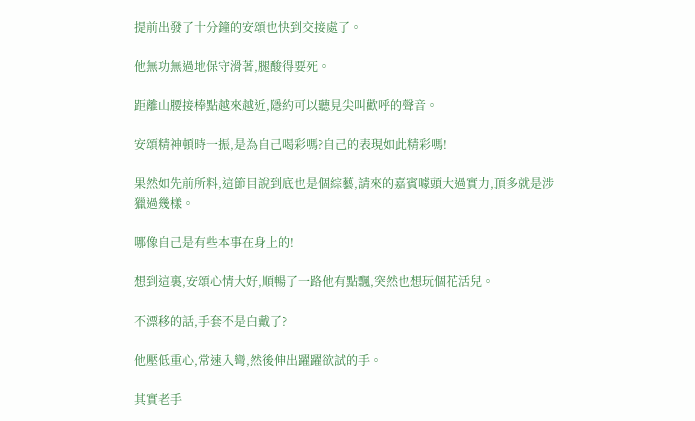提前出發了十分鐘的安頌也快到交接處了。

他無功無過地保守滑著,腿酸得要死。

距離山腰接棒點越來越近,隱約可以聽見尖叫歡呼的聲音。

安頌精神頓時一振,是為自己喝彩嗎?自己的表現如此精彩嗎!

果然如先前所料,這節目說到底也是個綜藝,請來的嘉賓噱頭大過實力,頂多就是涉獵過幾樣。

哪像自己是有些本事在身上的!

想到這裏,安頌心情大好,順暢了一路他有點飄,突然也想玩個花活兒。

不漂移的話,手套不是白戴了?

他壓低重心,常速入彎,然後伸出躍躍欲試的手。

其實老手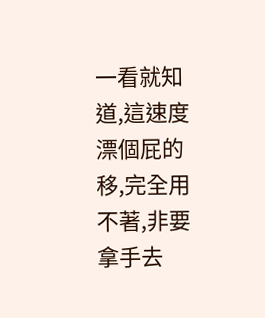一看就知道,這速度漂個屁的移,完全用不著,非要拿手去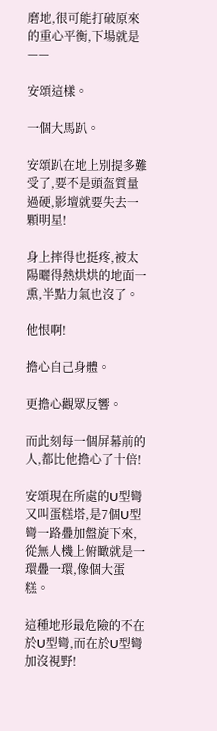磨地,很可能打破原來的重心平衡,下場就是——

安頌這樣。

一個大馬趴。

安頌趴在地上別提多難受了,要不是頭盔質量過硬,影壇就要失去一顆明星!

身上摔得也挺疼,被太陽曬得熱烘烘的地面一熏,半點力氣也沒了。

他恨啊!

擔心自己身體。

更擔心觀眾反響。

而此刻每一個屏幕前的人,都比他擔心了十倍!

安頌現在所處的U型彎又叫蛋糕塔,是7個U型彎一路疊加盤旋下來,從無人機上俯瞰就是一環疊一環,像個大蛋糕。

這種地形最危險的不在於U型彎,而在於U型彎加沒視野!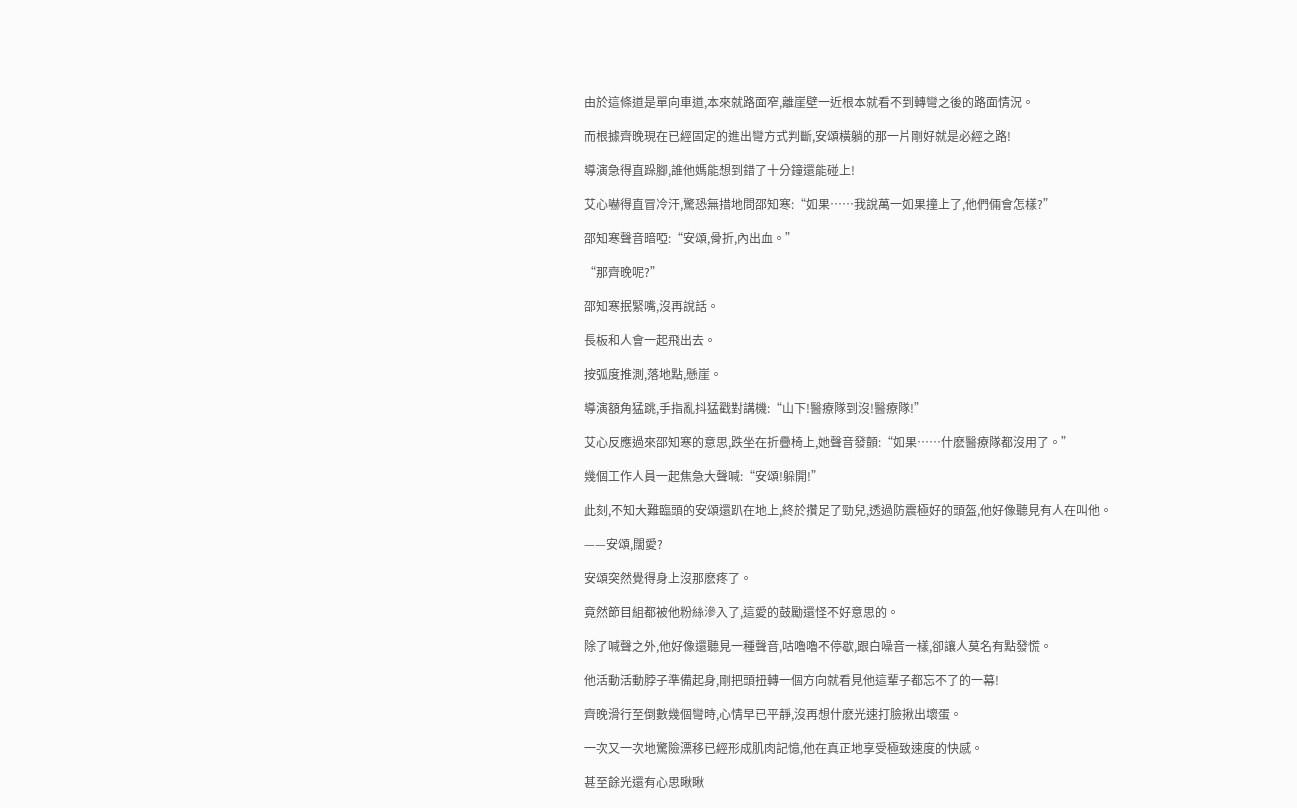由於這條道是單向車道,本來就路面窄,離崖壁一近根本就看不到轉彎之後的路面情況。

而根據齊晚現在已經固定的進出彎方式判斷,安頌橫躺的那一片剛好就是必經之路!

導演急得直跺腳,誰他媽能想到錯了十分鐘還能碰上!

艾心嚇得直冒冷汗,驚恐無措地問邵知寒:“如果……我說萬一如果撞上了,他們倆會怎樣?”

邵知寒聲音暗啞:“安頌,骨折,內出血。”

“那齊晚呢?”

邵知寒抿緊嘴,沒再說話。

長板和人會一起飛出去。

按弧度推測,落地點,懸崖。

導演額角猛跳,手指亂抖猛戳對講機:“山下!醫療隊到沒!醫療隊!”

艾心反應過來邵知寒的意思,跌坐在折疊椅上,她聲音發顫:“如果……什麽醫療隊都沒用了。”

幾個工作人員一起焦急大聲喊:“安頌!躲開!”

此刻,不知大難臨頭的安頌還趴在地上,終於攢足了勁兒,透過防震極好的頭盔,他好像聽見有人在叫他。

——安頌,闊愛?

安頌突然覺得身上沒那麽疼了。

竟然節目組都被他粉絲滲入了,這愛的鼓勵還怪不好意思的。

除了喊聲之外,他好像還聽見一種聲音,咕嚕嚕不停歇,跟白噪音一樣,卻讓人莫名有點發慌。

他活動活動脖子準備起身,剛把頭扭轉一個方向就看見他這輩子都忘不了的一幕!

齊晚滑行至倒數幾個彎時,心情早已平靜,沒再想什麽光速打臉揪出壞蛋。

一次又一次地驚險漂移已經形成肌肉記憶,他在真正地享受極致速度的快感。

甚至餘光還有心思瞅瞅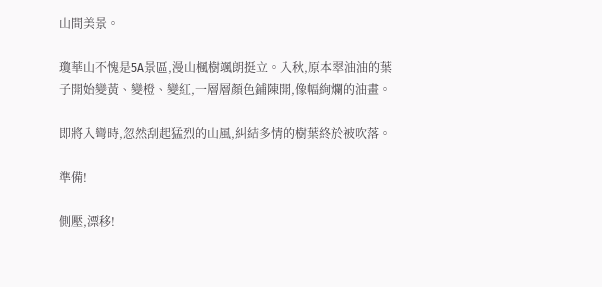山間美景。

瓊華山不愧是5A景區,漫山楓樹颯朗挺立。入秋,原本翠油油的葉子開始變黃、變橙、變紅,一層層顏色鋪陳開,像幅絢爛的油畫。

即將入彎時,忽然刮起猛烈的山風,糾結多情的樹葉終於被吹落。

準備!

側壓,漂移!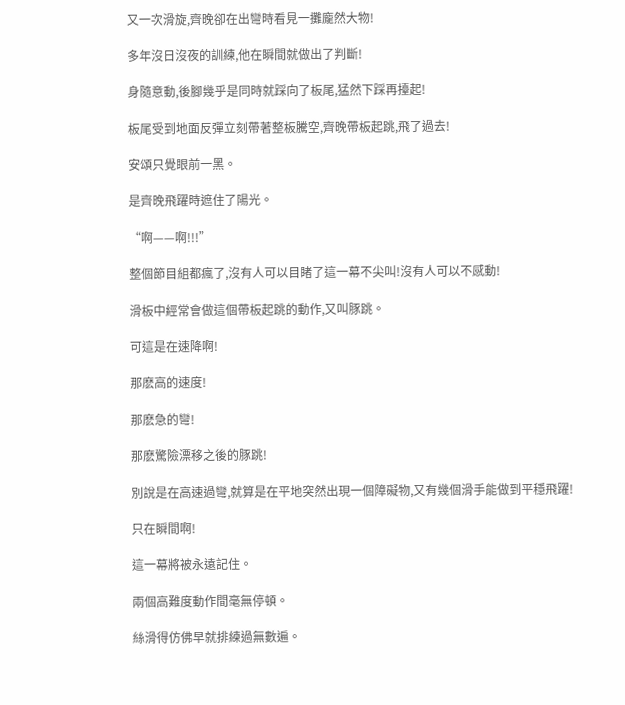又一次滑旋,齊晚卻在出彎時看見一攤龐然大物!

多年沒日沒夜的訓練,他在瞬間就做出了判斷!

身隨意動,後腳幾乎是同時就踩向了板尾,猛然下踩再擡起!

板尾受到地面反彈立刻帶著整板騰空,齊晚帶板起跳,飛了過去!

安頌只覺眼前一黑。

是齊晚飛躍時遮住了陽光。

“啊——啊!!!”

整個節目組都瘋了,沒有人可以目睹了這一幕不尖叫!沒有人可以不感動!

滑板中經常會做這個帶板起跳的動作,又叫豚跳。

可這是在速降啊!

那麽高的速度!

那麽急的彎!

那麽驚險漂移之後的豚跳!

別說是在高速過彎,就算是在平地突然出現一個障礙物,又有幾個滑手能做到平穩飛躍!

只在瞬間啊!

這一幕將被永遠記住。

兩個高難度動作間毫無停頓。

絲滑得仿佛早就排練過無數遍。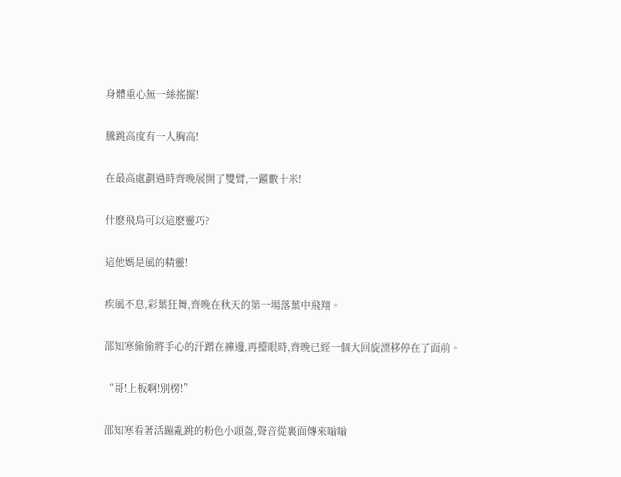身體重心無一絲搖擺!

騰跳高度有一人胸高!

在最高處劃過時齊晚展開了雙臂,一躍數十米!

什麽飛鳥可以這麽靈巧?

這他媽是風的精靈!

疾風不息,彩葉狂舞,齊晚在秋天的第一場落葉中飛翔。

邵知寒偷偷將手心的汗蹭在褲邊,再擡眼時,齊晚已經一個大回旋漂移停在了面前。

“哥!上板啊!別楞!”

邵知寒看著活蹦亂跳的粉色小頭盔,聲音從裏面傳來嗡嗡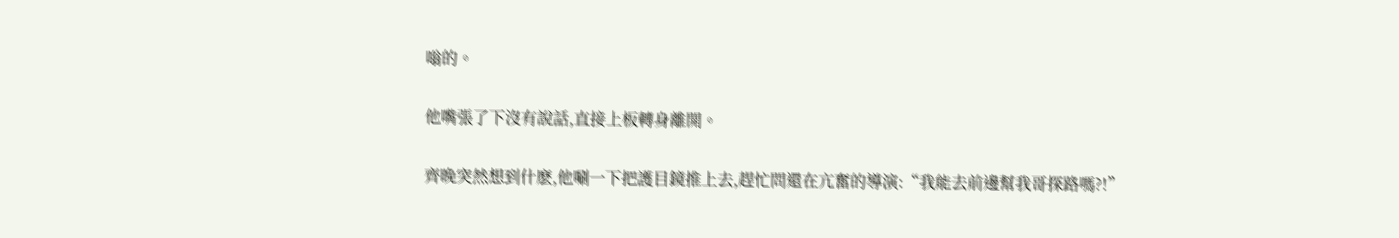嗡的。

他嘴張了下沒有說話,直接上板轉身離開。

齊晚突然想到什麽,他唰一下把護目鏡推上去,趕忙問還在亢奮的導演:“我能去前邊幫我哥探路嗎?!”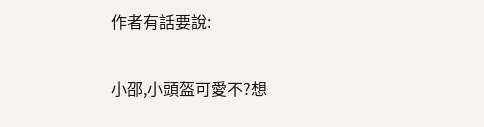作者有話要說:

小邵,小頭盔可愛不?想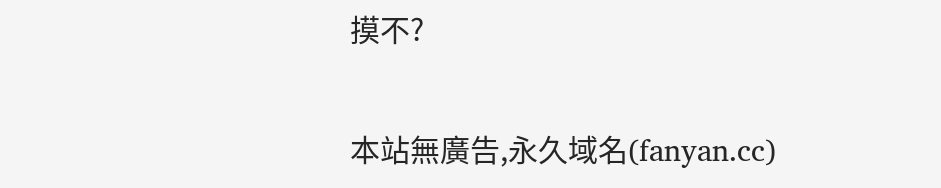摸不?

本站無廣告,永久域名(fanyan.cc)